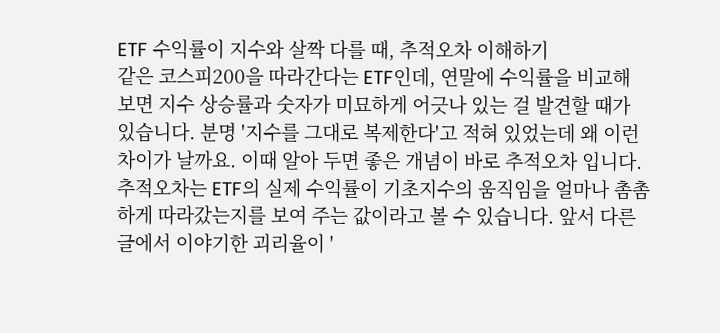ETF 수익률이 지수와 살짝 다를 때, 추적오차 이해하기
같은 코스피200을 따라간다는 ETF인데, 연말에 수익률을 비교해 보면 지수 상승률과 숫자가 미묘하게 어긋나 있는 걸 발견할 때가 있습니다. 분명 '지수를 그대로 복제한다'고 적혀 있었는데 왜 이런 차이가 날까요. 이때 알아 두면 좋은 개념이 바로 추적오차 입니다. 추적오차는 ETF의 실제 수익률이 기초지수의 움직임을 얼마나 촘촘하게 따라갔는지를 보여 주는 값이라고 볼 수 있습니다. 앞서 다른 글에서 이야기한 괴리율이 '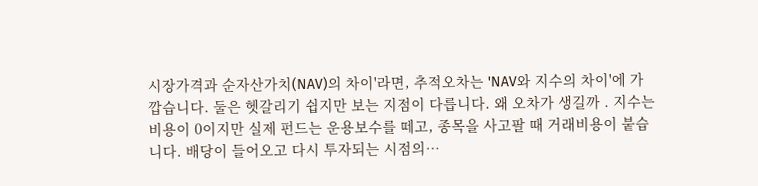시장가격과 순자산가치(NAV)의 차이'라면, 추적오차는 'NAV와 지수의 차이'에 가깝습니다. 둘은 헷갈리기 쉽지만 보는 지점이 다릅니다. 왜 오차가 생길까 . 지수는 비용이 0이지만 실제 펀드는 운용보수를 떼고, 종목을 사고팔 때 거래비용이 붙습니다. 배당이 들어오고 다시 투자되는 시점의…